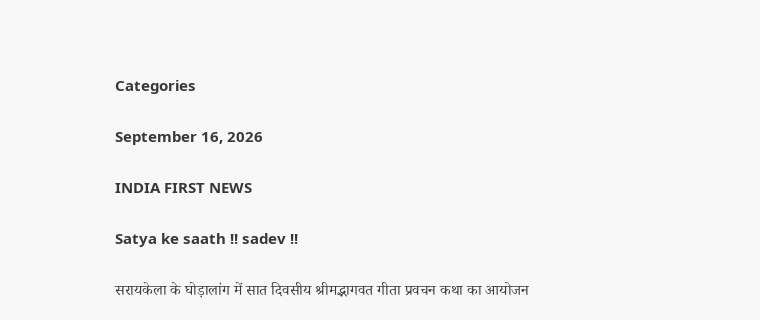Categories

September 16, 2026

INDIA FIRST NEWS

Satya ke saath !! sadev !!

सरायकेला के घोड़ालांग में सात दिवसीय श्रीमद्भागवत गीता प्रवचन कथा का आयोजन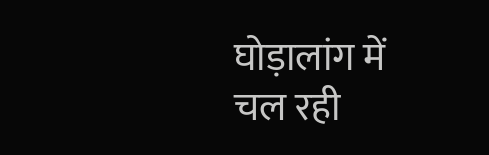घोड़ालांग में चल रही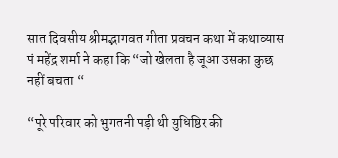सात दिवसीय श्रीमद्भागवत गीता प्रवचन कथा में कथाव्यास पं महेंद्र शर्मा ने कहा कि “जो खेलता है जूआ उसका कुछ नहीं बचता “

“पूरे परिवार को भुगतनी पड़ी थी युधिष्ठिर की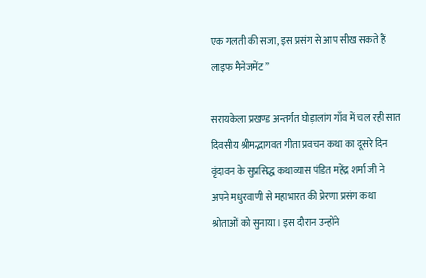एक गलती की सजा, इस प्रसंग से आप सीख सकते हैं लाइफ मैनेजमेंट”

सरायकेला प्रखण्ड अन्तर्गत घोड़ालांग गाँव में चल रही सात दिवसीय श्रीमद्भागवत गीता प्रवचन कथा का दूसरे दिन वृंदावन के सुप्रसिद्ध कथाव्यास पंडित महेंद्र शर्मा जी ने अपने मधुरवाणी से महाभारत की प्रेरणा प्रसंग कथा श्रोताओं को सुनाया। इस दौरान उन्होंने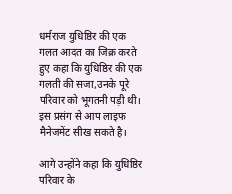धर्मराज युधिष्ठिर की एक गलत आदत का जिक्र करते हुए कहा कि युधिष्ठिर की एक गलती की सजा,उनके पूरे परिवार को भूगतनी पड़ी थी। इस प्रसंग से आप लाइफ मैनेजमेंट सीख सकते है।

आगे उन्होंने कहा कि युधिष्ठिर परिवार के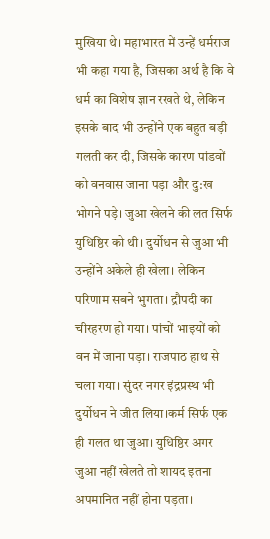मुखिया थे। महाभारत में उन्हें धर्मराज भी कहा गया है, जिसका अर्थ है कि वे धर्म का विशेष ज्ञान रखते थे, लेकिन इसके बाद भी उन्होंने एक बहुत बड़ी गलती कर दी, जिसके कारण पांडवों को वनवास जाना पड़ा और दु:ख भोगने पड़े। जुआ खेलने की लत सिर्फ युधिष्ठिर को थी। दुर्योधन से जुआ भी उन्होंने अकेले ही खेला। लेकिन परिणाम सबने भुगता। द्रौपदी का चीरहरण हो गया। पांचों भाइयों को वन में जाना पड़ा। राजपाठ हाथ से चला गया। सुंदर नगर इंद्रप्रस्थ भी दुर्योधन ने जीत लिया।कर्म सिर्फ एक ही गलत था जुआ। युधिष्ठिर अगर जुआ नहीं खेलते तो शायद इतना अपमानित नहीं होना पड़ता।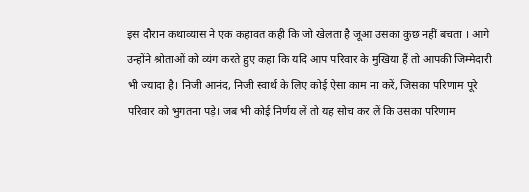इस दौरान कथाव्यास ने एक कहावत कही कि जो खेलता है जूआ उसका कुछ नहीं बचता । आगे उन्होंने श्रोताओं को व्यंग करते हुए कहा कि यदि आप परिवार के मुखिया हैं तो आपकी जिम्मेदारी भी ज्यादा है। निजी आनंद, निजी स्वार्थ के लिए कोई ऐसा काम ना करें, जिसका परिणाम पूरे परिवार को भुगतना पड़े। जब भी कोई निर्णय लें तो यह सोच कर लें कि उसका परिणाम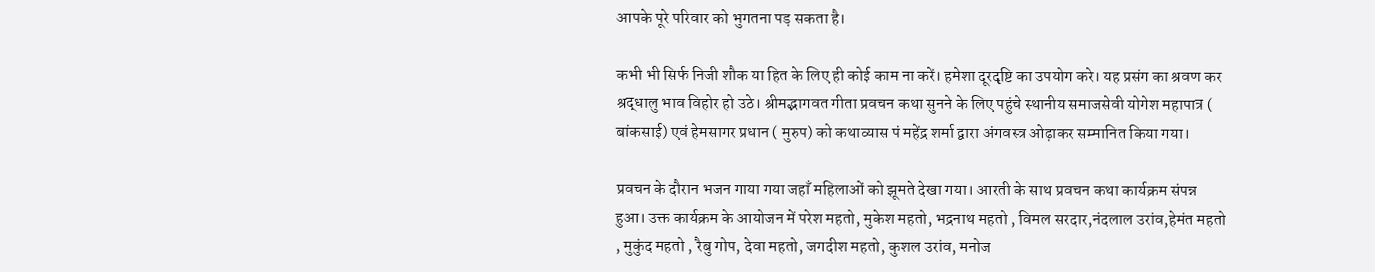आपके पूरे परिवार को भुगतना पड़ सकता है।

कभी भी सिर्फ निजी शौक या हित के लिए ही कोई काम ना करें। हमेशा दूरदृष्टि का उपयोग करे। यह प्रसंग का श्रवण कर श्रद्धालु भाव विहोर हो उठे। श्रीमद्भागवत गीता प्रवचन कथा सुनने के लिए पहुंचे स्थानीय समाजसेवी योगेश महापात्र ( बांकसाई) एवं हेमसागर प्रधान ( मुरुप) को कथाव्यास पं महेंद्र शर्मा द्वारा अंगवस्त्र ओढ़ाकर सम्मानित किया गया।

प्रवचन के दौरान भजन गाया गया जहाँ महिलाओं को झूमते देखा गया। आरती के साथ प्रवचन कथा कार्यक्रम संपन्न हुआ। उक्त कार्यक्रम के आयोजन में परेश महतो, मुकेश महतो, भद्रनाथ महतो , विमल सरदार,नंदलाल उरांव,हेमंत महतो , मुकुंद महतो , रैबु गोप, देवा महतो, जगदीश महतो, कुशल उरांव, मनोज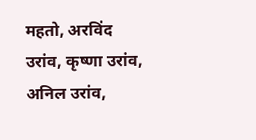महतो, अरविंद उरांव, कृष्णा उरांव, अनिल उरांव,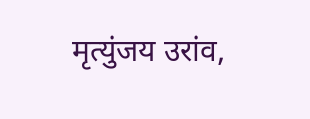मृत्युंजय उरांव,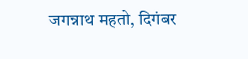जगन्नाथ महतो, दिगंबर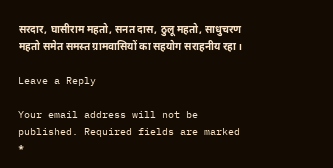सरदार, घासीराम महतो, सनत दास, ठुलू महतो, साधुचरण महतो समेत समस्त ग्रामवासियों का सहयोग सराहनीय रहा।

Leave a Reply

Your email address will not be published. Required fields are marked *